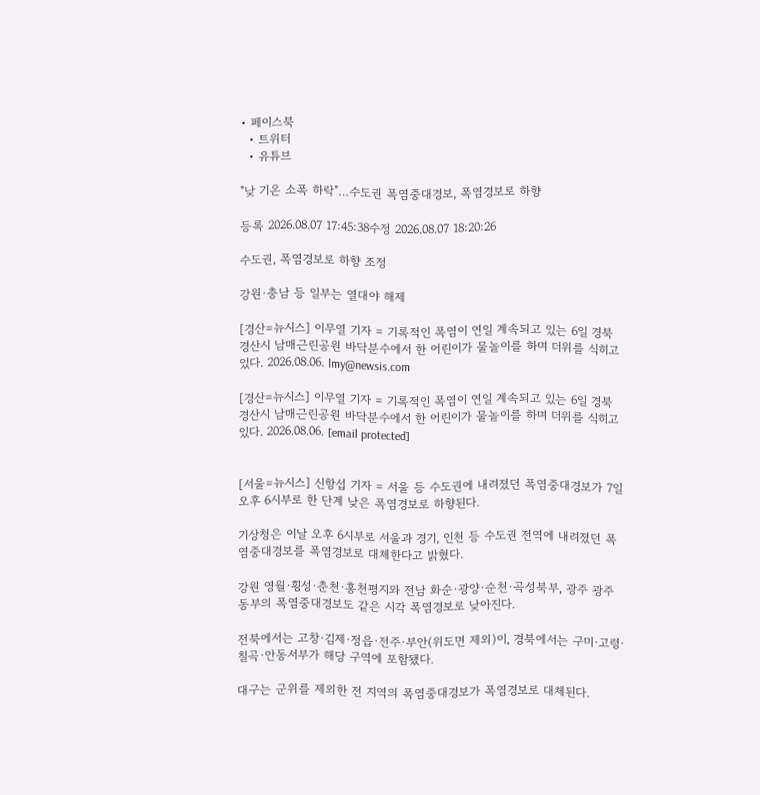• 페이스북
  • 트위터
  • 유튜브

"낮 기온 소폭 하락"…수도권 폭염중대경보, 폭염경보로 하향

등록 2026.08.07 17:45:38수정 2026.08.07 18:20:26

수도권, 폭염경보로 하향 조정

강원·충남 등 일부는 열대야 해제

[경산=뉴시스] 이무열 기자 = 기록적인 폭염이 연일 계속되고 있는 6일 경북 경산시 남매근린공원 바닥분수에서 한 어린이가 물놀이를 하며 더위를 식히고 있다. 2026.08.06. lmy@newsis.com

[경산=뉴시스] 이무열 기자 = 기록적인 폭염이 연일 계속되고 있는 6일 경북 경산시 남매근린공원 바닥분수에서 한 어린이가 물놀이를 하며 더위를 식히고 있다. 2026.08.06. [email protected]


[서울=뉴시스] 신항섭 기자 = 서울 등 수도권에 내려졌던 폭염중대경보가 7일 오후 6시부로 한 단계 낮은 폭염경보로 하향된다.

기상청은 이날 오후 6시부로 서울과 경기, 인천 등 수도권 전역에 내려졌던 폭염중대경보를 폭염경보로 대체한다고 밝혔다.

강원 영월·횡성·춘천·홍천평지와 전남 화순·광양·순천·곡성북부, 광주 광주동부의 폭염중대경보도 같은 시각 폭염경보로 낮아진다.

전북에서는 고창·김제·정읍·전주·부안(위도면 제외)이, 경북에서는 구미·고령·칠곡·안동서부가 해당 구역에 포함됐다.

대구는 군위를 제외한 전 지역의 폭염중대경보가 폭염경보로 대체된다.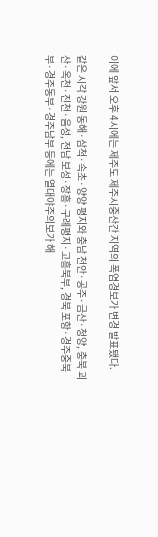이에 앞서 오후 4시에는 제주도 제주시중산간 지역의 폭염경보가 변경 발표됐다.

같은 시각 강원 동해·삼척·속초·양양 평지와 충남 천안·공주·금산·청양, 충북 괴산·옥천·진천·음성, 전남 보성·장흥·구례평지·고흥북부, 경북 포항·경주중북부·경주동부·경주남부 등에는 열대야주의보가 해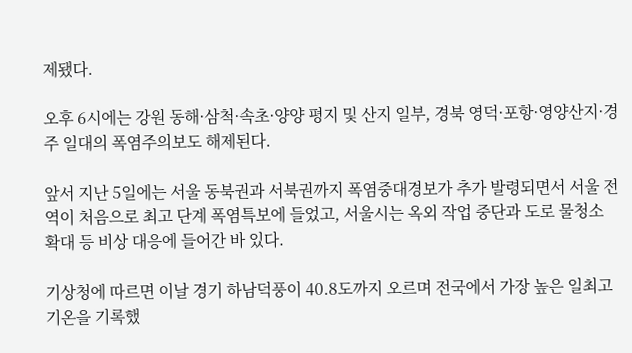제됐다.

오후 6시에는 강원 동해·삼척·속초·양양 평지 및 산지 일부, 경북 영덕·포항·영양산지·경주 일대의 폭염주의보도 해제된다.

앞서 지난 5일에는 서울 동북권과 서북권까지 폭염중대경보가 추가 발령되면서 서울 전역이 처음으로 최고 단계 폭염특보에 들었고, 서울시는 옥외 작업 중단과 도로 물청소 확대 등 비상 대응에 들어간 바 있다.

기상청에 따르면 이날 경기 하남덕풍이 40.8도까지 오르며 전국에서 가장 높은 일최고기온을 기록했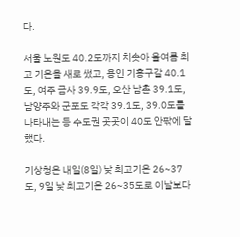다.

서울 노원도 40.2도까지 치솟아 올여름 최고 기온을 새로 썼고, 용인 기흥구갈 40.1도, 여주 금사 39.9도, 오산 남촌 39.1도, 남양주와 군포도 각각 39.1도, 39.0도를 나타내는 등 수도권 곳곳이 40도 안팎에 달했다.

기상청은 내일(8일) 낮 최고기온 26~37도, 9일 낮 최고기온 26~35도로 이날보다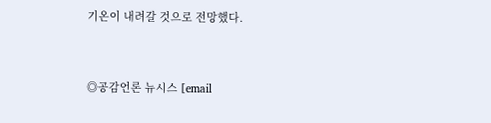기온이 내려갈 것으로 전망했다.


◎공감언론 뉴시스 [email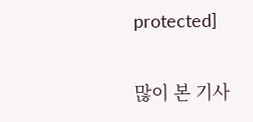protected]

많이 본 기사